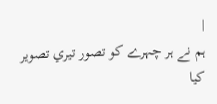|
ہم نے ہر چہرے کو تصور تيري تصوير کيا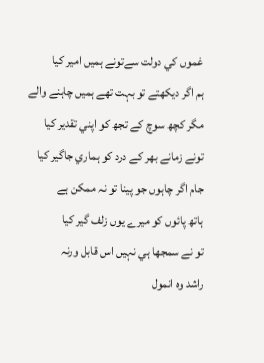غموں کي دولت سےتونے ہميں امير کيا
ہم اگر ديکھتے تو بہت تھے ہميں چاہنے والے
مگر کچھ سوچ کے تجھ کو اپني تقدير کيا
تونے زمانے بھر کے درد کو ہماري جاگير کيا
جام اگر چاہوں جو پينا تو نہ ممکن ہے
ہاتھ پائوں کو ميرے يوں زلف گير کيا
تو نے سمجھا ہي نہيں اس قابل ورنہ
راشد وہ انمول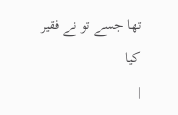تھا جسے تو نے فقير کيا
|